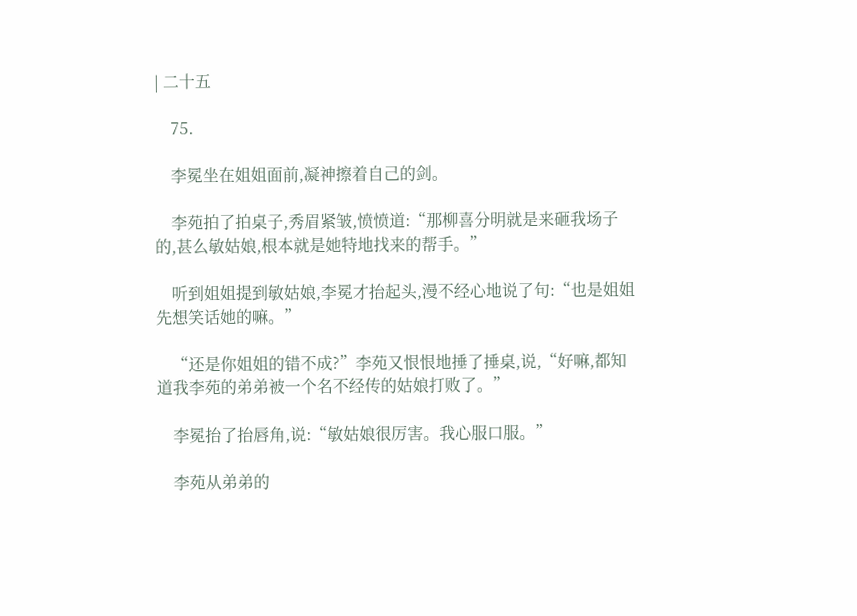| 二十五

    75.

    李冕坐在姐姐面前,凝神擦着自己的剑。

    李苑拍了拍桌子,秀眉紧皱,愤愤道:“那柳喜分明就是来砸我场子的,甚么敏姑娘,根本就是她特地找来的帮手。”

    听到姐姐提到敏姑娘,李冕才抬起头,漫不经心地说了句:“也是姐姐先想笑话她的嘛。”

    “还是你姐姐的错不成?”李苑又恨恨地捶了捶桌,说,“好嘛,都知道我李苑的弟弟被一个名不经传的姑娘打败了。”

    李冕抬了抬唇角,说:“敏姑娘很厉害。我心服口服。”

    李苑从弟弟的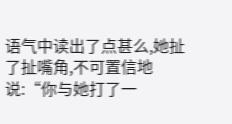语气中读出了点甚么,她扯了扯嘴角,不可置信地说:“你与她打了一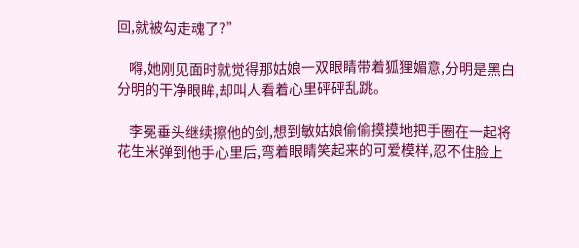回,就被勾走魂了?”

    嘚,她刚见面时就觉得那姑娘一双眼睛带着狐狸媚意,分明是黑白分明的干净眼眸,却叫人看着心里砰砰乱跳。

    李冕垂头继续擦他的剑,想到敏姑娘偷偷摸摸地把手圈在一起将花生米弹到他手心里后,弯着眼睛笑起来的可爱模样,忍不住脸上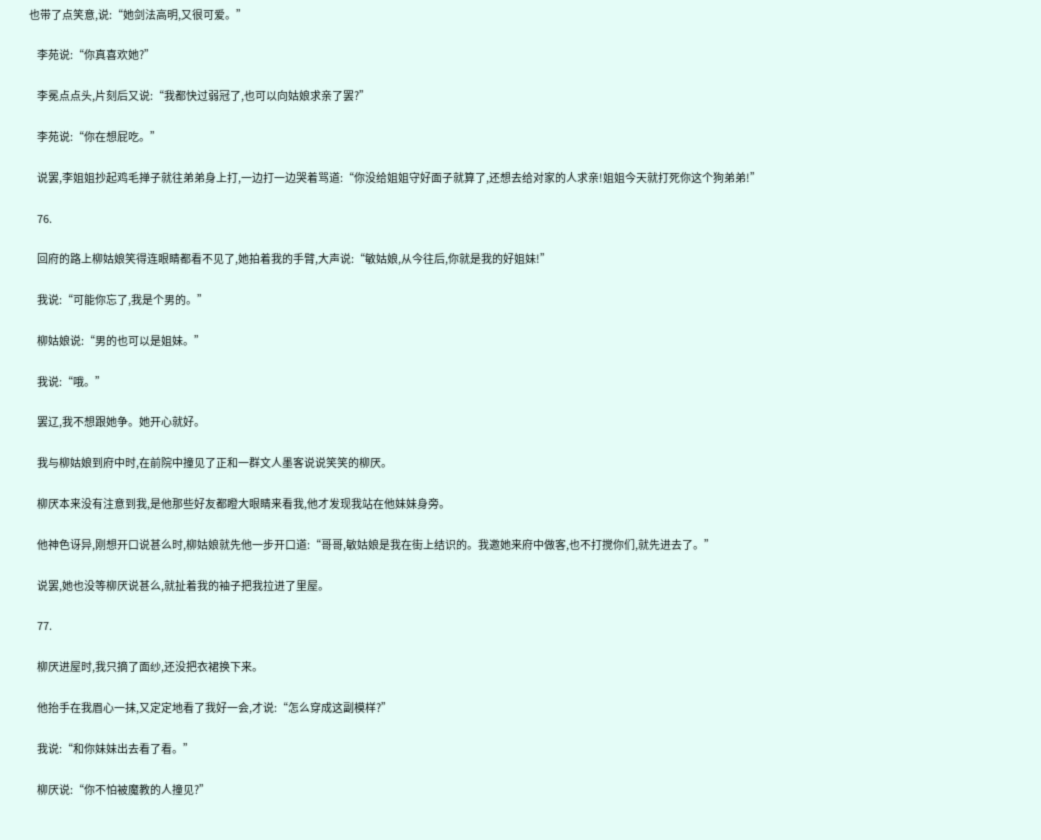也带了点笑意,说:“她剑法高明,又很可爱。”

    李苑说:“你真喜欢她?”

    李冕点点头,片刻后又说:“我都快过弱冠了,也可以向姑娘求亲了罢?”

    李苑说:“你在想屁吃。”

    说罢,李姐姐抄起鸡毛掸子就往弟弟身上打,一边打一边哭着骂道:“你没给姐姐守好面子就算了,还想去给对家的人求亲!姐姐今天就打死你这个狗弟弟!”

    76.

    回府的路上柳姑娘笑得连眼睛都看不见了,她拍着我的手臂,大声说:“敏姑娘,从今往后,你就是我的好姐妹!”

    我说:“可能你忘了,我是个男的。”

    柳姑娘说:“男的也可以是姐妹。”

    我说:“哦。”

    罢辽,我不想跟她争。她开心就好。

    我与柳姑娘到府中时,在前院中撞见了正和一群文人墨客说说笑笑的柳厌。

    柳厌本来没有注意到我,是他那些好友都瞪大眼睛来看我,他才发现我站在他妹妹身旁。

    他神色讶异,刚想开口说甚么时,柳姑娘就先他一步开口道:“哥哥,敏姑娘是我在街上结识的。我邀她来府中做客,也不打搅你们,就先进去了。”

    说罢,她也没等柳厌说甚么,就扯着我的袖子把我拉进了里屋。

    77.

    柳厌进屋时,我只摘了面纱,还没把衣裙换下来。

    他抬手在我眉心一抹,又定定地看了我好一会,才说:“怎么穿成这副模样?”

    我说:“和你妹妹出去看了看。”

    柳厌说:“你不怕被魔教的人撞见?”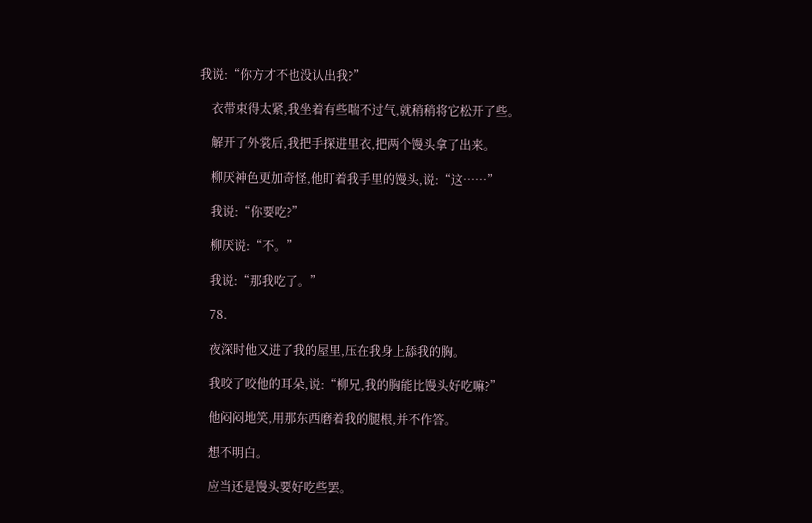我说:“你方才不也没认出我?”

    衣带束得太紧,我坐着有些喘不过气,就稍稍将它松开了些。

    解开了外裳后,我把手探进里衣,把两个馒头拿了出来。

    柳厌神色更加奇怪,他盯着我手里的馒头,说:“这……”

    我说:“你要吃?”

    柳厌说:“不。”

    我说:“那我吃了。”

    78.

    夜深时他又进了我的屋里,压在我身上舔我的胸。

    我咬了咬他的耳朵,说:“柳兄,我的胸能比馒头好吃嘛?”

    他闷闷地笑,用那东西磨着我的腿根,并不作答。

    想不明白。

    应当还是馒头要好吃些罢。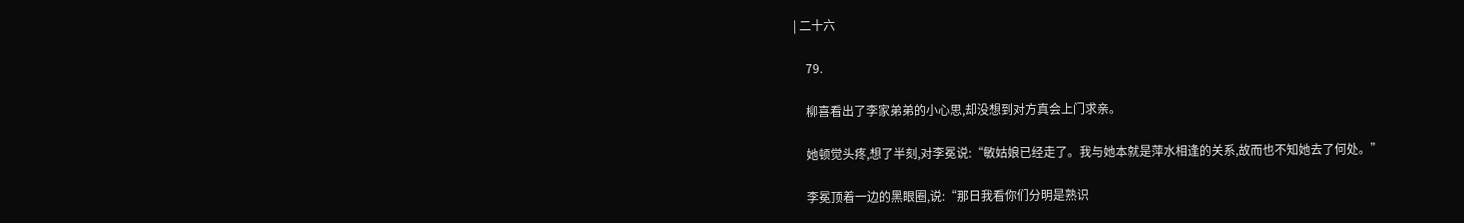| 二十六

    79.

    柳喜看出了李家弟弟的小心思,却没想到对方真会上门求亲。

    她顿觉头疼,想了半刻,对李冕说:“敏姑娘已经走了。我与她本就是萍水相逢的关系,故而也不知她去了何处。”

    李冕顶着一边的黑眼圈,说:“那日我看你们分明是熟识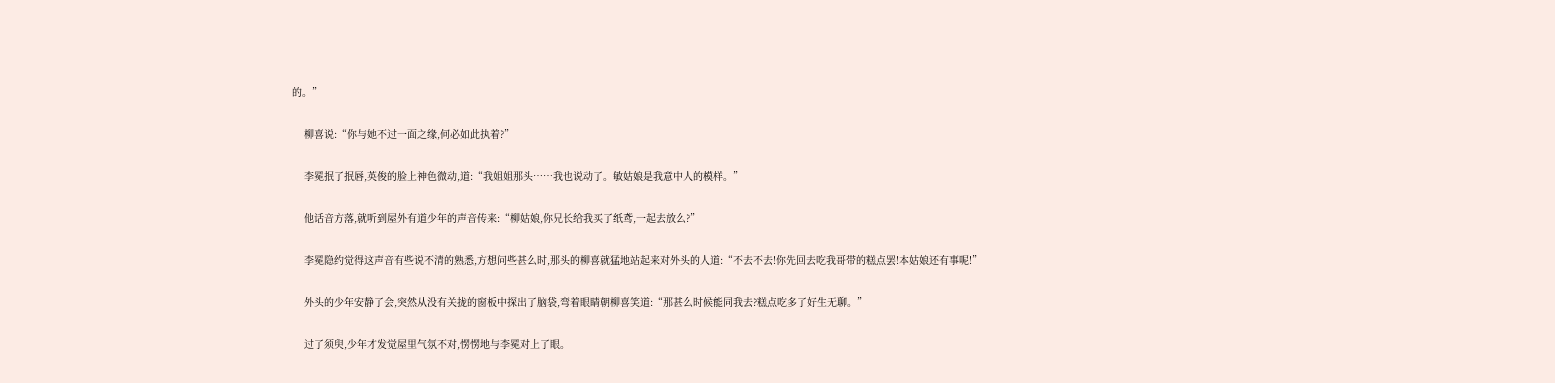的。”

    柳喜说:“你与她不过一面之缘,何必如此执着?”

    李冕抿了抿唇,英俊的脸上神色微动,道:“我姐姐那头……我也说动了。敏姑娘是我意中人的模样。”

    他话音方落,就听到屋外有道少年的声音传来:“柳姑娘,你兄长给我买了纸鸢,一起去放么?”

    李冕隐约觉得这声音有些说不清的熟悉,方想问些甚么时,那头的柳喜就猛地站起来对外头的人道:“不去不去!你先回去吃我哥带的糕点罢!本姑娘还有事呢!”

    外头的少年安静了会,突然从没有关拢的窗板中探出了脑袋,弯着眼睛朝柳喜笑道:“那甚么时候能同我去?糕点吃多了好生无聊。”

    过了须臾,少年才发觉屋里气氛不对,愣愣地与李冕对上了眼。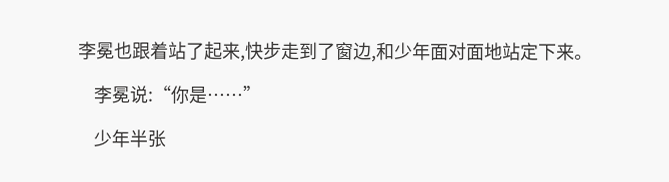李冕也跟着站了起来,快步走到了窗边,和少年面对面地站定下来。

    李冕说:“你是……”

    少年半张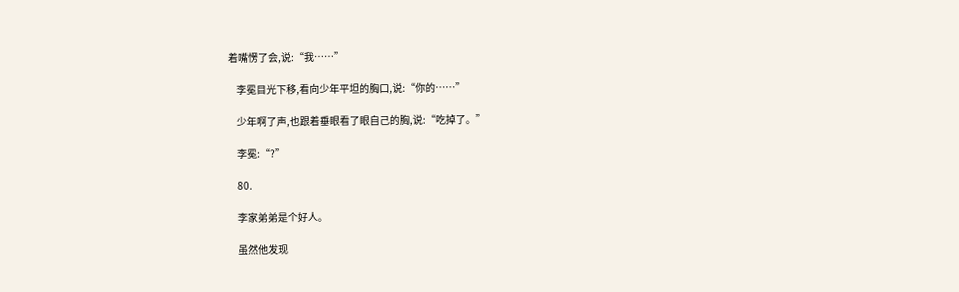着嘴愣了会,说:“我……”

    李冕目光下移,看向少年平坦的胸口,说:“你的……”

    少年啊了声,也跟着垂眼看了眼自己的胸,说:“吃掉了。”

    李冕:“?”

    80.

    李家弟弟是个好人。

    虽然他发现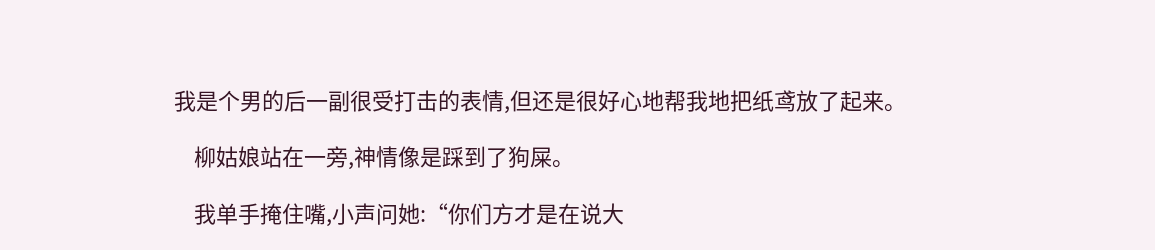我是个男的后一副很受打击的表情,但还是很好心地帮我地把纸鸢放了起来。

    柳姑娘站在一旁,神情像是踩到了狗屎。

    我单手掩住嘴,小声问她:“你们方才是在说大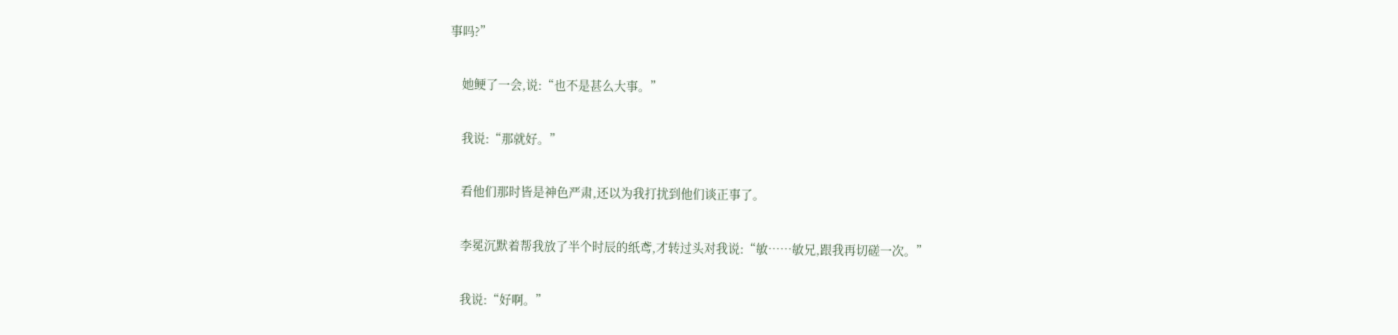事吗?”

    她鲠了一会,说:“也不是甚么大事。”

    我说:“那就好。”

    看他们那时皆是神色严肃,还以为我打扰到他们谈正事了。

    李冕沉默着帮我放了半个时辰的纸鸢,才转过头对我说:“敏……敏兄,跟我再切磋一次。”

    我说:“好啊。”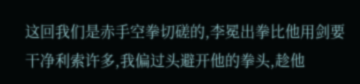这回我们是赤手空拳切磋的,李冕出拳比他用剑要干净利索许多,我偏过头避开他的拳头,趁他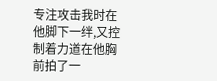专注攻击我时在他脚下一绊,又控制着力道在他胸前拍了一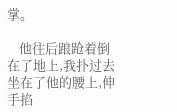掌。

    他往后踉跄着倒在了地上,我扑过去坐在了他的腰上,伸手掐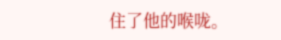住了他的喉咙。